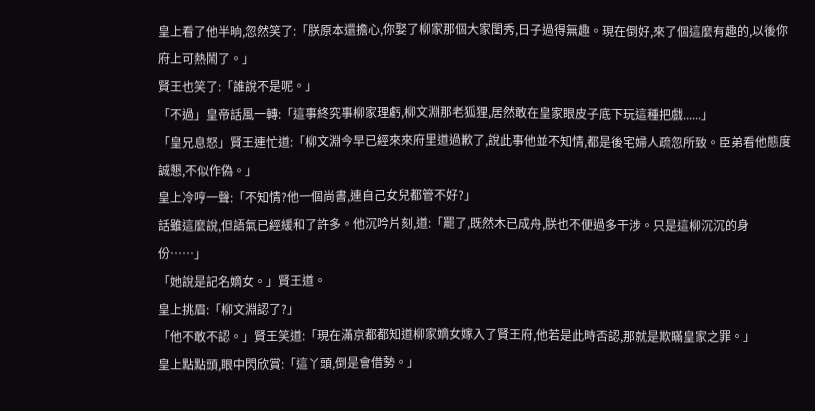皇上看了他半晌,忽然笑了:「朕原本還擔心,你娶了柳家那個大家閨秀,日子過得無趣。現在倒好,來了個這麼有趣的,以後你府上可熱鬧了。」
賢王也笑了:「誰說不是呢。」
「不過」皇帝話風一轉:「這事終究事柳家理虧,柳文淵那老狐狸,居然敢在皇家眼皮子底下玩這種把戲......」
「皇兄息怒」賢王連忙道:「柳文淵今早已經來來府里道過歉了,說此事他並不知情,都是後宅婦人疏忽所致。臣弟看他態度誠懇,不似作偽。」
皇上冷哼一聲:「不知情?他一個尚書,連自己女兒都管不好?」
話雖這麼說,但語氣已經緩和了許多。他沉吟片刻,道:「罷了,既然木已成舟,朕也不便過多干涉。只是這柳沉沉的身份……」
「她說是記名嫡女。」賢王道。
皇上挑眉:「柳文淵認了?」
「他不敢不認。」賢王笑道:「現在滿京都都知道柳家嫡女嫁入了賢王府,他若是此時否認,那就是欺瞞皇家之罪。」
皇上點點頭,眼中閃欣賞:「這丫頭,倒是會借勢。」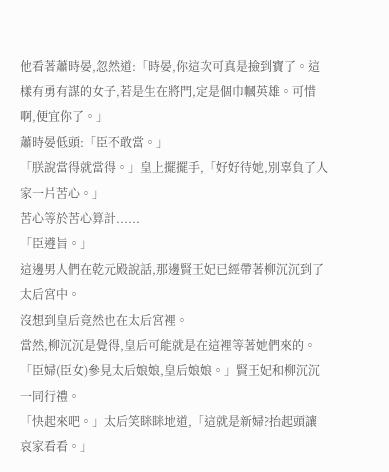他看著蕭時晏,忽然道:「時晏,你這次可真是撿到寶了。這樣有勇有謀的女子,若是生在將門,定是個巾幗英雄。可惜啊,便宜你了。」
蕭時晏低頭:「臣不敢當。」
「朕說當得就當得。」皇上擺擺手,「好好待她,別辜負了人家一片苦心。」
苦心等於苦心算計......
「臣遵旨。」
這邊男人們在乾元殿說話,那邊賢王妃已經帶著柳沉沉到了太后宮中。
沒想到皇后竟然也在太后宮裡。
當然,柳沉沉是覺得,皇后可能就是在這裡等著她們來的。
「臣婦(臣女)參見太后娘娘,皇后娘娘。」賢王妃和柳沉沉一同行禮。
「快起來吧。」太后笑眯眯地道,「這就是新婦?抬起頭讓哀家看看。」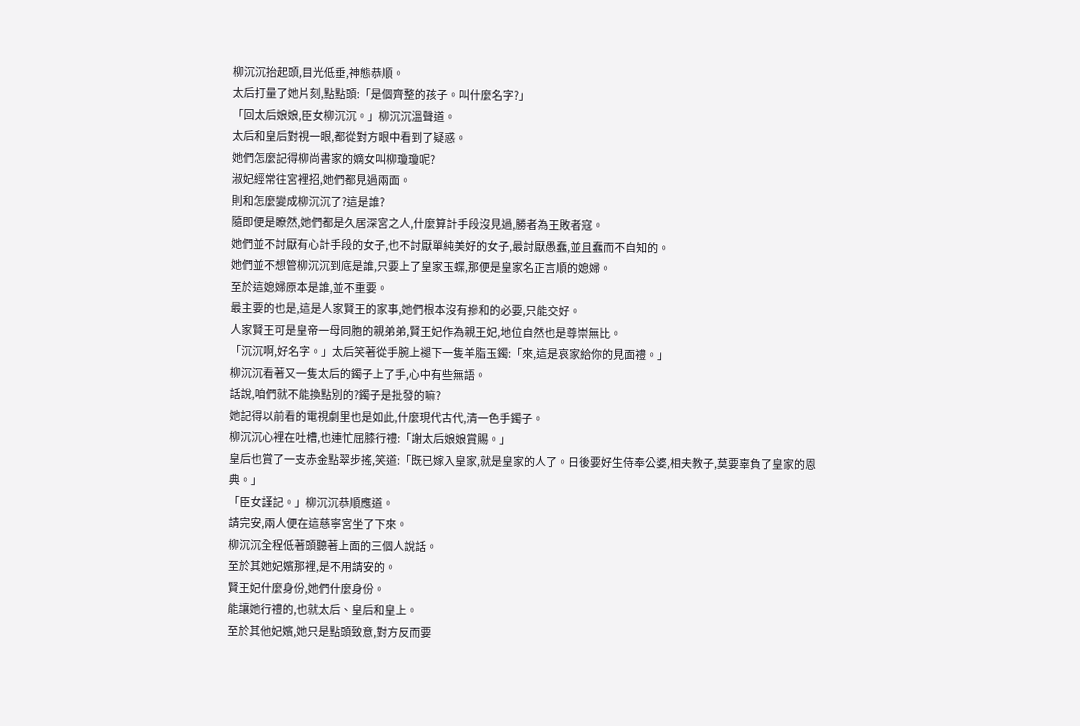柳沉沉抬起頭,目光低垂,神態恭順。
太后打量了她片刻,點點頭:「是個齊整的孩子。叫什麼名字?」
「回太后娘娘,臣女柳沉沉。」柳沉沉溫聲道。
太后和皇后對視一眼,都從對方眼中看到了疑惑。
她們怎麼記得柳尚書家的嫡女叫柳瓊瓊呢?
淑妃經常往宮裡招,她們都見過兩面。
則和怎麼變成柳沉沉了?這是誰?
隨即便是瞭然,她們都是久居深宮之人,什麼算計手段沒見過,勝者為王敗者寇。
她們並不討厭有心計手段的女子,也不討厭單純美好的女子,最討厭愚蠢,並且蠢而不自知的。
她們並不想管柳沉沉到底是誰,只要上了皇家玉蝶,那便是皇家名正言順的媳婦。
至於這媳婦原本是誰,並不重要。
最主要的也是,這是人家賢王的家事,她們根本沒有摻和的必要,只能交好。
人家賢王可是皇帝一母同胞的親弟弟,賢王妃作為親王妃,地位自然也是尊崇無比。
「沉沉啊,好名字。」太后笑著從手腕上褪下一隻羊脂玉鐲:「來,這是哀家給你的見面禮。」
柳沉沉看著又一隻太后的鐲子上了手,心中有些無語。
話說,咱們就不能換點別的?鐲子是批發的嘛?
她記得以前看的電視劇里也是如此,什麼現代古代,清一色手鐲子。
柳沉沉心裡在吐槽,也連忙屈膝行禮:「謝太后娘娘賞賜。」
皇后也賞了一支赤金點翠步搖,笑道:「既已嫁入皇家,就是皇家的人了。日後要好生侍奉公婆,相夫教子,莫要辜負了皇家的恩典。」
「臣女謹記。」柳沉沉恭順應道。
請完安,兩人便在這慈寧宮坐了下來。
柳沉沉全程低著頭聽著上面的三個人說話。
至於其她妃嬪那裡,是不用請安的。
賢王妃什麼身份,她們什麼身份。
能讓她行禮的,也就太后、皇后和皇上。
至於其他妃嬪,她只是點頭致意,對方反而要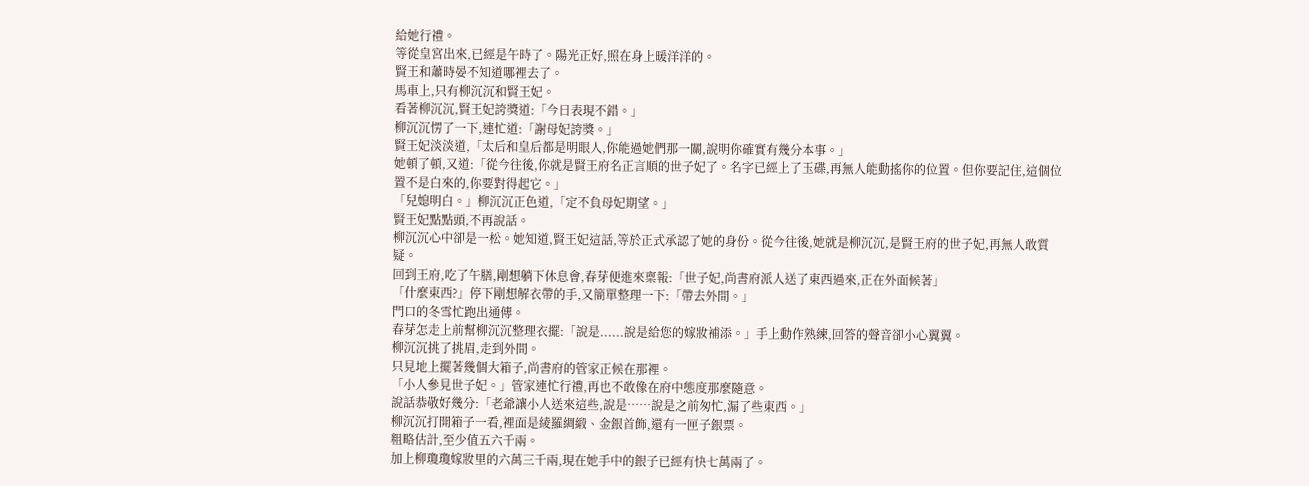給她行禮。
等從皇宮出來,已經是午時了。陽光正好,照在身上暖洋洋的。
賢王和蕭時晏不知道哪裡去了。
馬車上,只有柳沉沉和賢王妃。
看著柳沉沉,賢王妃誇獎道:「今日表現不錯。」
柳沉沉愣了一下,連忙道:「謝母妃誇獎。」
賢王妃淡淡道,「太后和皇后都是明眼人,你能過她們那一關,說明你確實有幾分本事。」
她頓了頓,又道:「從今往後,你就是賢王府名正言順的世子妃了。名字已經上了玉碟,再無人能動搖你的位置。但你要記住,這個位置不是白來的,你要對得起它。」
「兒媳明白。」柳沉沉正色道,「定不負母妃期望。」
賢王妃點點頭,不再說話。
柳沉沉心中卻是一松。她知道,賢王妃這話,等於正式承認了她的身份。從今往後,她就是柳沉沉,是賢王府的世子妃,再無人敢質疑。
回到王府,吃了午膳,剛想躺下休息會,春芽便進來稟報:「世子妃,尚書府派人送了東西過來,正在外面候著」
「什麼東西?」停下剛想解衣帶的手,又簡單整理一下:「帶去外間。」
門口的冬雪忙跑出通傳。
春芽怎走上前幫柳沉沉整理衣擺:「說是......說是給您的嫁妝補添。」手上動作熟練,回答的聲音卻小心翼翼。
柳沉沉挑了挑眉,走到外間。
只見地上擺著幾個大箱子,尚書府的管家正候在那裡。
「小人參見世子妃。」管家連忙行禮,再也不敢像在府中態度那麼隨意。
說話恭敬好幾分:「老爺讓小人送來這些,說是……說是之前匆忙,漏了些東西。」
柳沉沉打開箱子一看,裡面是綾羅綢緞、金銀首飾,還有一匣子銀票。
粗略估計,至少值五六千兩。
加上柳瓊瓊嫁妝里的六萬三千兩,現在她手中的銀子已經有快七萬兩了。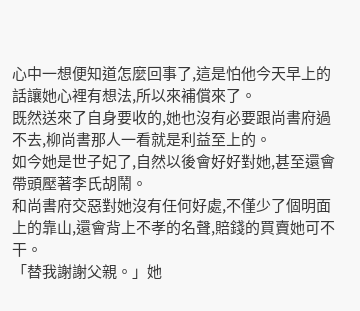心中一想便知道怎麼回事了,這是怕他今天早上的話讓她心裡有想法,所以來補償來了。
既然送來了自身要收的,她也沒有必要跟尚書府過不去,柳尚書那人一看就是利益至上的。
如今她是世子妃了,自然以後會好好對她,甚至還會帶頭壓著李氏胡鬧。
和尚書府交惡對她沒有任何好處,不僅少了個明面上的靠山,還會背上不孝的名聲,賠錢的買賣她可不干。
「替我謝謝父親。」她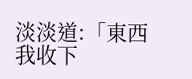淡淡道:「東西我收下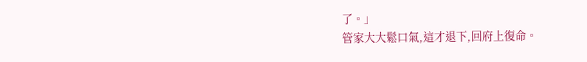了。」
管家大大鬆口氣,這才退下,回府上復命。